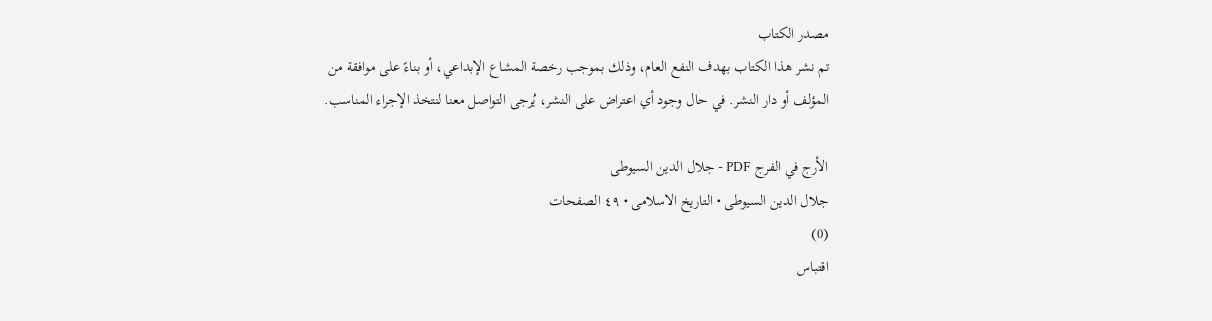مصدر الكتاب
تم نشر هذا الكتاب بهدف النفع العام، وذلك بموجب رخصة المشاع الإبداعي، أو بناءً على موافقة من المؤلف أو دار النشر. في حال وجود أي اعتراض على النشر، يُرجى التواصل معنا لنتخذ الإجراء المناسب.

الأرج في الفرج PDF - جلال الدين السيوطى
جلال الدين السيوطى • التاريخ الاسلامى • ٤٩ الصفحات
(0)
اقتباس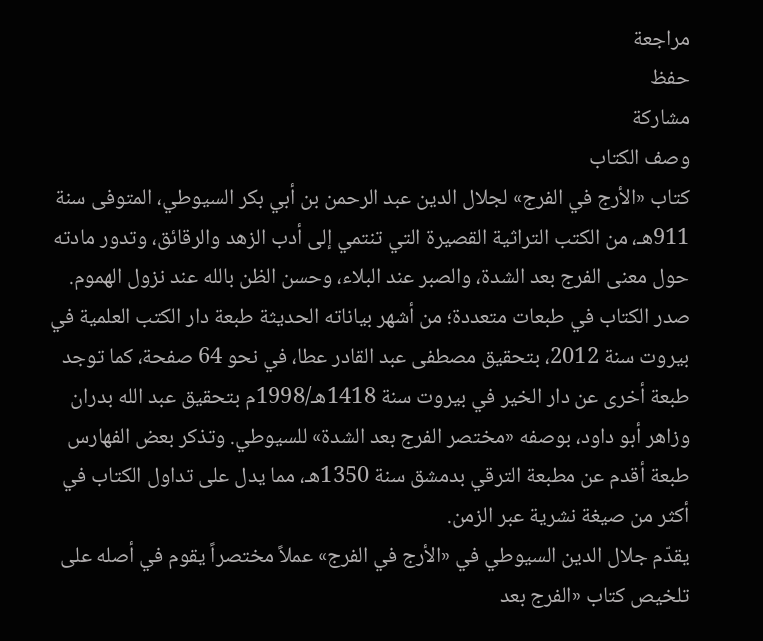مراجعة
حفظ
مشاركة
وصف الكتاب
كتاب «الأرج في الفرج» لجلال الدين عبد الرحمن بن أبي بكر السيوطي، المتوفى سنة 911هـ، من الكتب التراثية القصيرة التي تنتمي إلى أدب الزهد والرقائق، وتدور مادته حول معنى الفرج بعد الشدة، والصبر عند البلاء، وحسن الظن بالله عند نزول الهموم. صدر الكتاب في طبعات متعددة؛ من أشهر بياناته الحديثة طبعة دار الكتب العلمية في بيروت سنة 2012، بتحقيق مصطفى عبد القادر عطا، في نحو 64 صفحة، كما توجد طبعة أخرى عن دار الخير في بيروت سنة 1418هـ/1998م بتحقيق عبد الله بدران وزاهر أبو داود، بوصفه «مختصر الفرج بعد الشدة» للسيوطي. وتذكر بعض الفهارس طبعة أقدم عن مطبعة الترقي بدمشق سنة 1350هـ، مما يدل على تداول الكتاب في أكثر من صيغة نشرية عبر الزمن.
يقدّم جلال الدين السيوطي في «الأرج في الفرج» عملاً مختصراً يقوم في أصله على تلخيص كتاب «الفرج بعد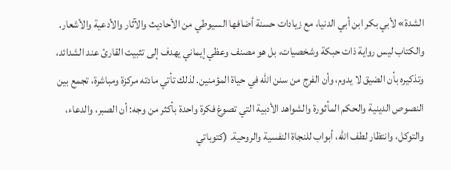الشدة» لأبي بكر ابن أبي الدنيا، مع زيادات حسنة أضافها السيوطي من الأحاديث والآثار والأدعية والأشعار. والكتاب ليس رواية ذات حبكة وشخصيات، بل هو مصنف وعظي إيماني يهدف إلى تثبيت القارئ عند الشدائد، وتذكيره بأن الضيق لا يدوم، وأن الفرج من سنن الله في حياة المؤمنين. لذلك تأتي مادته مركزة ومباشرة، تجمع بين النصوص الدينية والحكم المأثورة والشواهد الأدبية التي تصوغ فكرة واحدة بأكثر من وجه: أن الصبر، والدعاء، والتوكل، وانتظار لطف الله، أبواب للنجاة النفسية والروحية. (كتوباتي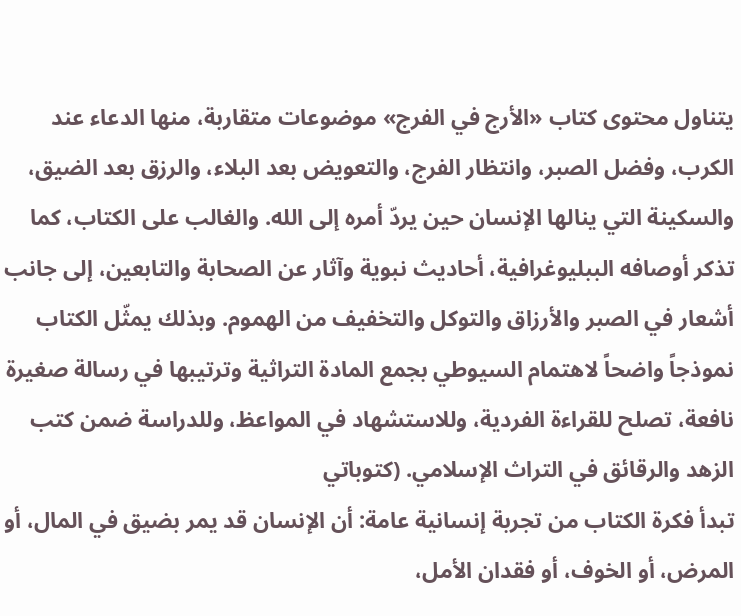يتناول محتوى كتاب «الأرج في الفرج» موضوعات متقاربة، منها الدعاء عند الكرب، وفضل الصبر، وانتظار الفرج، والتعويض بعد البلاء، والرزق بعد الضيق، والسكينة التي ينالها الإنسان حين يردّ أمره إلى الله. والغالب على الكتاب، كما تذكر أوصافه الببليوغرافية، أحاديث نبوية وآثار عن الصحابة والتابعين، إلى جانب أشعار في الصبر والأرزاق والتوكل والتخفيف من الهموم. وبذلك يمثّل الكتاب نموذجاً واضحاً لاهتمام السيوطي بجمع المادة التراثية وترتيبها في رسالة صغيرة نافعة، تصلح للقراءة الفردية، وللاستشهاد في المواعظ، وللدراسة ضمن كتب الزهد والرقائق في التراث الإسلامي. (كتوباتي
تبدأ فكرة الكتاب من تجربة إنسانية عامة: أن الإنسان قد يمر بضيق في المال، أو المرض، أو الخوف، أو فقدان الأمل،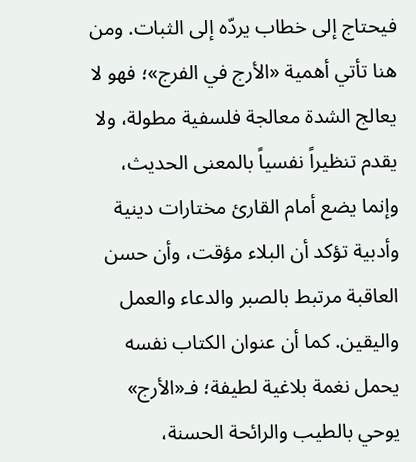فيحتاج إلى خطاب يردّه إلى الثبات. ومن هنا تأتي أهمية «الأرج في الفرج»؛ فهو لا يعالج الشدة معالجة فلسفية مطولة، ولا يقدم تنظيراً نفسياً بالمعنى الحديث، وإنما يضع أمام القارئ مختارات دينية وأدبية تؤكد أن البلاء مؤقت، وأن حسن العاقبة مرتبط بالصبر والدعاء والعمل واليقين. كما أن عنوان الكتاب نفسه يحمل نغمة بلاغية لطيفة؛ فـ«الأرج» يوحي بالطيب والرائحة الحسنة،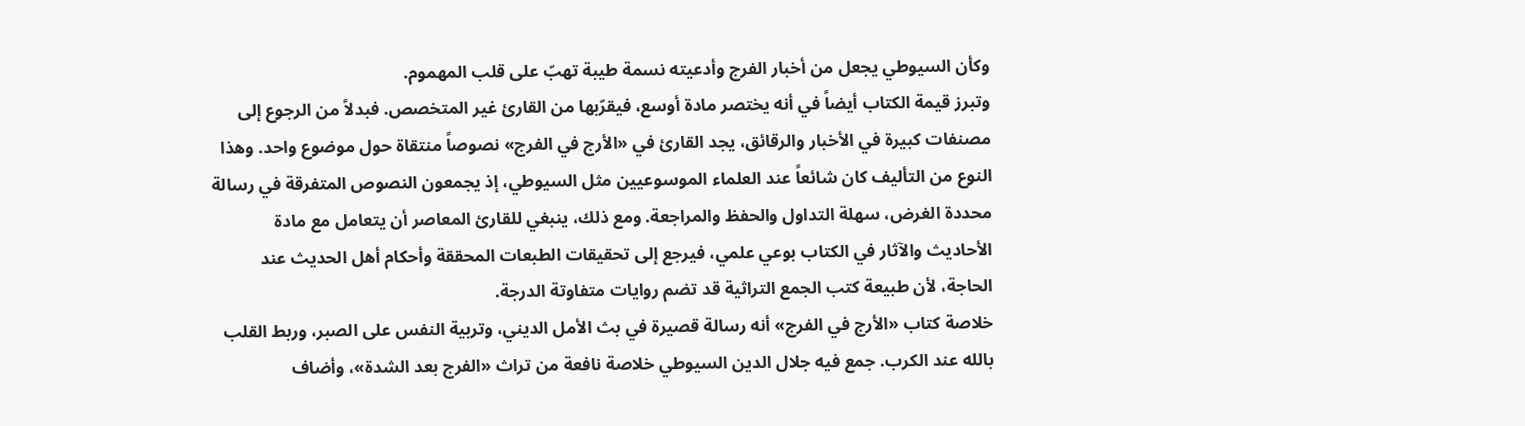وكأن السيوطي يجعل من أخبار الفرج وأدعيته نسمة طيبة تهبّ على قلب المهموم.
وتبرز قيمة الكتاب أيضاً في أنه يختصر مادة أوسع، فيقرّبها من القارئ غير المتخصص. فبدلاً من الرجوع إلى مصنفات كبيرة في الأخبار والرقائق، يجد القارئ في «الأرج في الفرج» نصوصاً منتقاة حول موضوع واحد. وهذا النوع من التأليف كان شائعاً عند العلماء الموسوعيين مثل السيوطي، إذ يجمعون النصوص المتفرقة في رسالة محددة الغرض، سهلة التداول والحفظ والمراجعة. ومع ذلك، ينبغي للقارئ المعاصر أن يتعامل مع مادة الأحاديث والآثار في الكتاب بوعي علمي، فيرجع إلى تحقيقات الطبعات المحققة وأحكام أهل الحديث عند الحاجة، لأن طبيعة كتب الجمع التراثية قد تضم روايات متفاوتة الدرجة.
خلاصة كتاب «الأرج في الفرج» أنه رسالة قصيرة في بث الأمل الديني، وتربية النفس على الصبر، وربط القلب بالله عند الكرب. جمع فيه جلال الدين السيوطي خلاصة نافعة من تراث «الفرج بعد الشدة»، وأضاف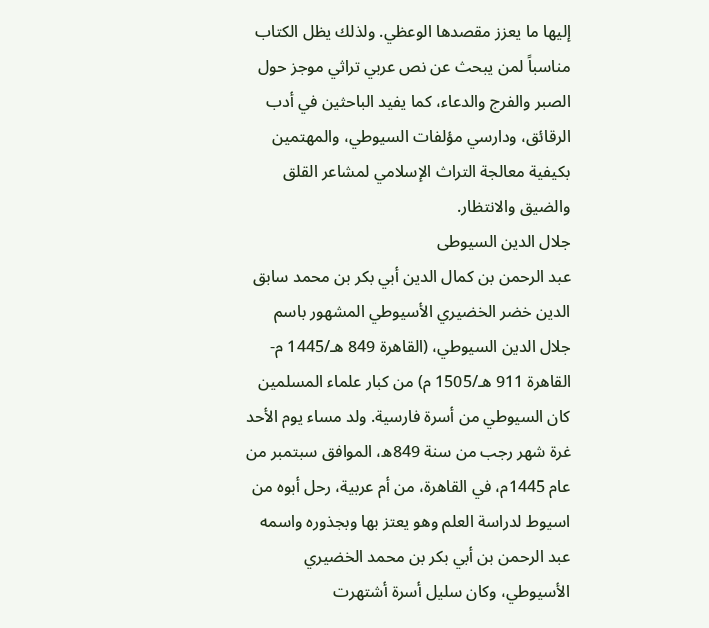إليها ما يعزز مقصدها الوعظي. ولذلك يظل الكتاب مناسباً لمن يبحث عن نص عربي تراثي موجز حول الصبر والفرج والدعاء، كما يفيد الباحثين في أدب الرقائق، ودارسي مؤلفات السيوطي، والمهتمين بكيفية معالجة التراث الإسلامي لمشاعر القلق والضيق والانتظار.
جلال الدين السيوطى
عبد الرحمن بن كمال الدين أبي بكر بن محمد سابق الدين خضر الخضيري الأسيوطي المشهور باسم جلال الدين السيوطي، (القاهرة 849 هـ/1445 م- القاهرة 911 هـ/1505 م) من كبار علماء المسلمين كان السيوطي من أسرة فارسية. ولد مساء يوم الأحد غرة شهر رجب من سنة 849ه، الموافق سبتمبر من عام 1445م، في القاهرة، من أم عربية، رحل أبوه من اسيوط لدراسة العلم وهو يعتز بها وبجذوره واسمه عبد الرحمن بن أبي بكر بن محمد الخضيري الأسيوطي، وكان سليل أسرة أشتهرت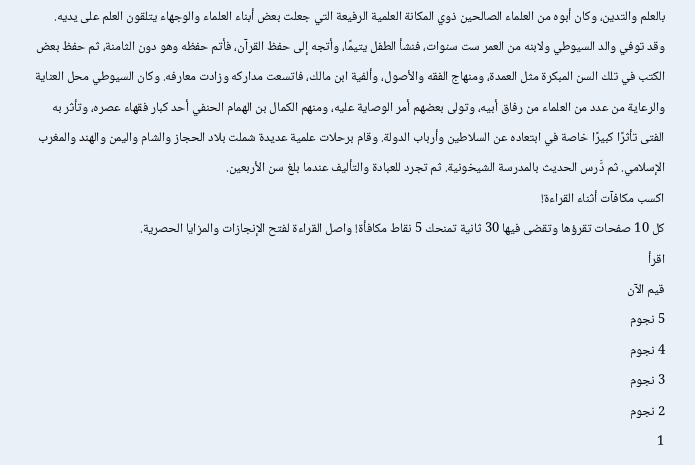بالعلم والتدين، وكان أبوه من العلماء الصالحين ذوي المكانة العلمية الرفيعة التي جعلت بعض أبناء العلماء والوجهاء يتلقون العلم على يديه. وقد توفي والد السيوطي ولابنه من العمر ست سنوات، فنشأ الطفل يتيمًا، وأتجه إلى حفظ القرآن، فأتم حفظه وهو دون الثامنة، ثم حفظ بعض الكتب في تلك السن المبكرة مثل العمدة، ومنهاج الفقه والأصول، وألفية ابن مالك، فاتسعت مداركه وزادت معارفه. وكان السيوطي محل العناية والرعاية من عدد من العلماء من رفاق أبيه، وتولى بعضهم أمر الوصاية عليه، ومنهم الكمال بن الهمام الحنفي أحد كبار فقهاء عصره، وتأثر به الفتى تأثرًا كبيرًا خاصة في ابتعاده عن السلاطين وأرباب الدولة. وقام برحلات علمية عديدة شملت بلاد الحجاز والشام واليمن والهند والمغرب الإسلامي. ثم دَّرس الحديث بالمدرسة الشيخونية. ثم تجرد للعبادة والتأليف عندما بلغ سن الأربعين.
اكسب مكافآت أثناء القراءة!
كل 10 صفحات تقرؤها وتقضى فيها 30 ثانية تمنحك 5 نقاط مكافأة! واصل القراءة لفتح الإنجازات والمزايا الحصرية.
اقرأ
قيم الآن
5 نجوم
4 نجوم
3 نجوم
2 نجوم
1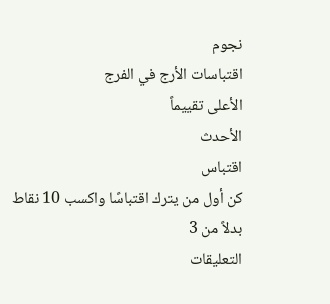نجوم
اقتباسات الأرج في الفرج
الأعلى تقييماً
الأحدث
اقتباس
كن أول من يترك اقتباسًا واكسب 10 نقاط
بدلاً من 3
التعليقات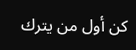كن أول من يترك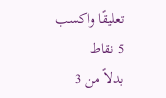تعليقًا واكسب 5 نقاط
بدلاً من 3